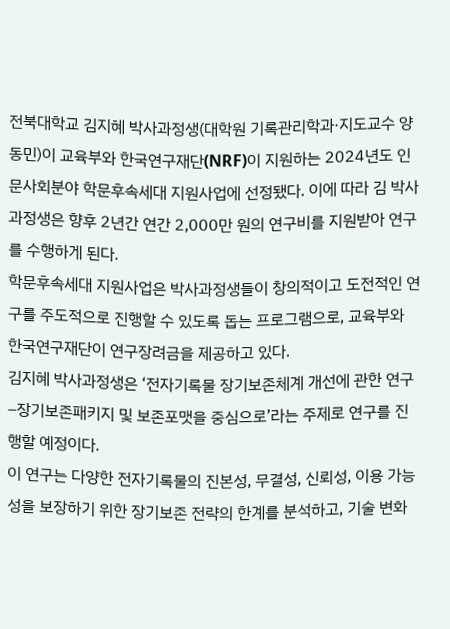전북대학교 김지혜 박사과정생(대학원 기록관리학과·지도교수 양동민)이 교육부와 한국연구재단(NRF)이 지원하는 2024년도 인문사회분야 학문후속세대 지원사업에 선정됐다. 이에 따라 김 박사과정생은 향후 2년간 연간 2,000만 원의 연구비를 지원받아 연구를 수행하게 된다.
학문후속세대 지원사업은 박사과정생들이 창의적이고 도전적인 연구를 주도적으로 진행할 수 있도록 돕는 프로그램으로, 교육부와 한국연구재단이 연구장려금을 제공하고 있다.
김지혜 박사과정생은 ‘전자기록물 장기보존체계 개선에 관한 연구–장기보존패키지 및 보존포맷을 중심으로’라는 주제로 연구를 진행할 예정이다.
이 연구는 다양한 전자기록물의 진본성, 무결성, 신뢰성, 이용 가능성을 보장하기 위한 장기보존 전략의 한계를 분석하고, 기술 변화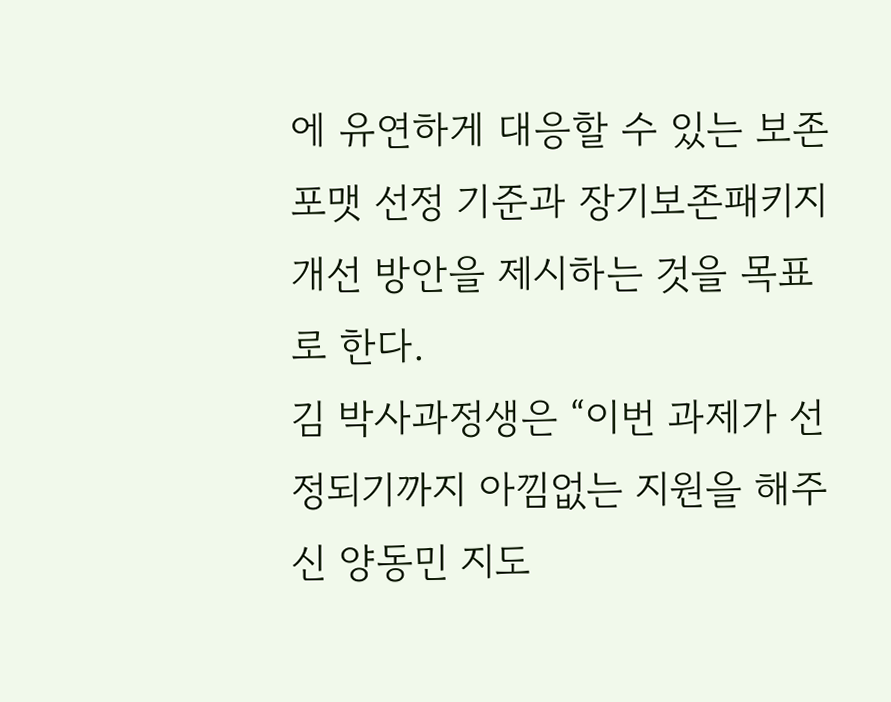에 유연하게 대응할 수 있는 보존포맷 선정 기준과 장기보존패키지 개선 방안을 제시하는 것을 목표로 한다.
김 박사과정생은 “이번 과제가 선정되기까지 아낌없는 지원을 해주신 양동민 지도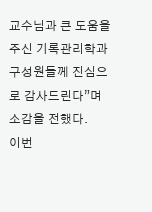교수님과 큰 도움을 주신 기록관리학과 구성원들께 진심으로 감사드린다”며 소감을 전했다.
이번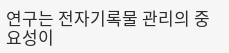연구는 전자기록물 관리의 중요성이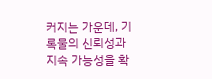커지는 가운데, 기록물의 신뢰성과 지속 가능성을 확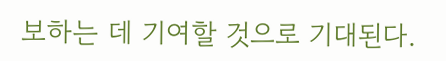보하는 데 기여할 것으로 기대된다.